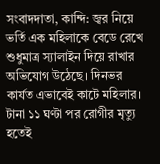সংবাদদাতা, কান্দি: জ্বর নিয়ে ভর্তি এক মহিলাকে বেডে রেখে শুধুমাত্র স্যালাইন দিয়ে রাখার অভিযোগ উঠেছে। দিনভর কার্যত এভাবেই কাটে মহিলার। টানা ১১ ঘণ্টা পর রোগীর মৃত্যু হতেই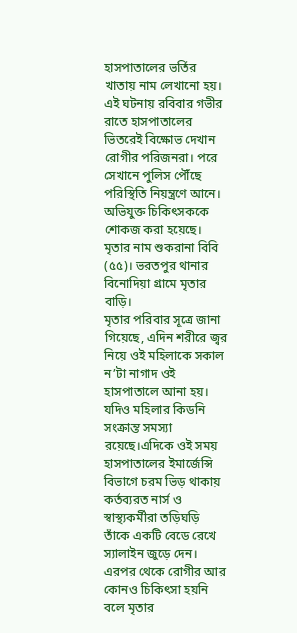হাসপাতালের ভর্তির খাতায় নাম লেখানো হয়। এই ঘটনায় রবিবার গভীর রাতে হাসপাতালের ভিতরেই বিক্ষোভ দেখান রোগীর পরিজনরা। পরে সেখানে পুলিস পৌঁছে পরিস্থিতি নিয়ন্ত্রণে আনে। অভিযুক্ত চিকিৎসককে শোকজ করা হয়েছে। মৃতার নাম শুকরানা বিবি (৫৫)। ভরতপুর থানার বিনোদিয়া গ্রামে মৃতার বাড়ি।
মৃতার পরিবার সূত্রে জানা গিয়েছে, এদিন শরীরে জ্বর নিয়ে ওই মহিলাকে সকাল ন’টা নাগাদ ওই হাসপাতালে আনা হয়। যদিও মহিলার কিডনি সংক্রান্ত সমস্যা রয়েছে।এদিকে ওই সময় হাসপাতালের ইমার্জেন্সি বিভাগে চরম ভিড় থাকায় কর্তব্যরত নার্স ও স্বাস্থ্যকর্মীরা তড়িঘড়ি তাঁকে একটি বেডে রেখে স্যালাইন জুড়ে দেন। এরপর থেকে রোগীর আর কোনও চিকিৎসা হয়নি বলে মৃতার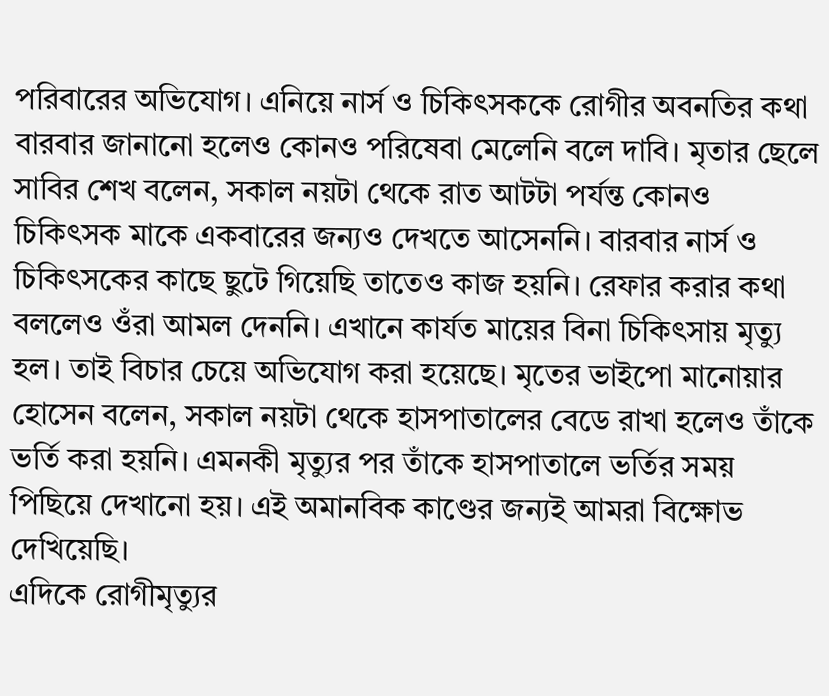পরিবারের অভিযোগ। এনিয়ে নার্স ও চিকিৎসককে রোগীর অবনতির কথা বারবার জানানো হলেও কোনও পরিষেবা মেলেনি বলে দাবি। মৃতার ছেলে সাবির শেখ বলেন, সকাল নয়টা থেকে রাত আটটা পর্যন্ত কোনও চিকিৎসক মাকে একবারের জন্যও দেখতে আসেননি। বারবার নার্স ও চিকিৎসকের কাছে ছুটে গিয়েছি তাতেও কাজ হয়নি। রেফার করার কথা বললেও ওঁরা আমল দেননি। এখানে কার্যত মায়ের বিনা চিকিৎসায় মৃত্যু হল। তাই বিচার চেয়ে অভিযোগ করা হয়েছে। মৃতের ভাইপো মানোয়ার হোসেন বলেন, সকাল নয়টা থেকে হাসপাতালের বেডে রাখা হলেও তাঁকে ভর্তি করা হয়নি। এমনকী মৃত্যুর পর তাঁকে হাসপাতালে ভর্তির সময় পিছিয়ে দেখানো হয়। এই অমানবিক কাণ্ডের জন্যই আমরা বিক্ষোভ দেখিয়েছি।
এদিকে রোগীমৃত্যুর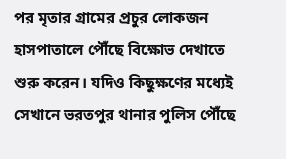পর মৃতার গ্রামের প্রচুর লোকজন হাসপাতালে পৌঁছে বিক্ষোভ দেখাতে শুরু করেন। যদিও কিছুক্ষণের মধ্যেই সেখানে ভরতপুর থানার পুলিস পৌঁছে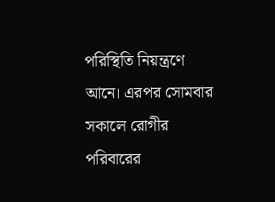পরিস্থিতি নিয়ন্ত্রণে আনে। এরপর সোমবার সকালে রোগীর পরিবারের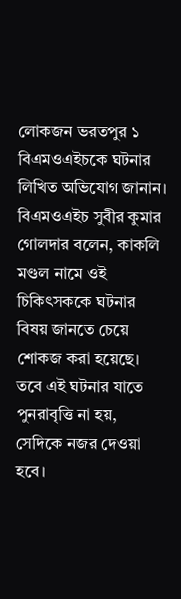লোকজন ভরতপুর ১ বিএমওএইচকে ঘটনার লিখিত অভিযোগ জানান। বিএমওএইচ সুবীর কুমার গোলদার বলেন, কাকলি মণ্ডল নামে ওই চিকিৎসককে ঘটনার বিষয় জানতে চেয়ে শোকজ করা হয়েছে।
তবে এই ঘটনার যাতে পুনরাবৃত্তি না হয়, সেদিকে নজর দেওয়া হবে।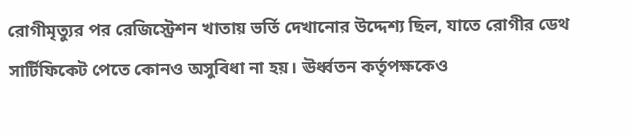রোগীমৃত্যুর পর রেজিস্ট্রেশন খাতায় ভর্তি দেখানোর উদ্দেশ্য ছিল, যাতে রোগীর ডেথ সার্টিফিকেট পেতে কোনও অসুবিধা না হয়। ঊর্ধ্বতন কর্তৃপক্ষকেও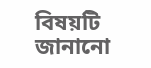বিষয়টি জানানো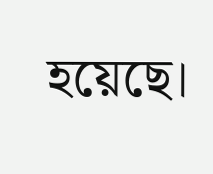হয়েছে।